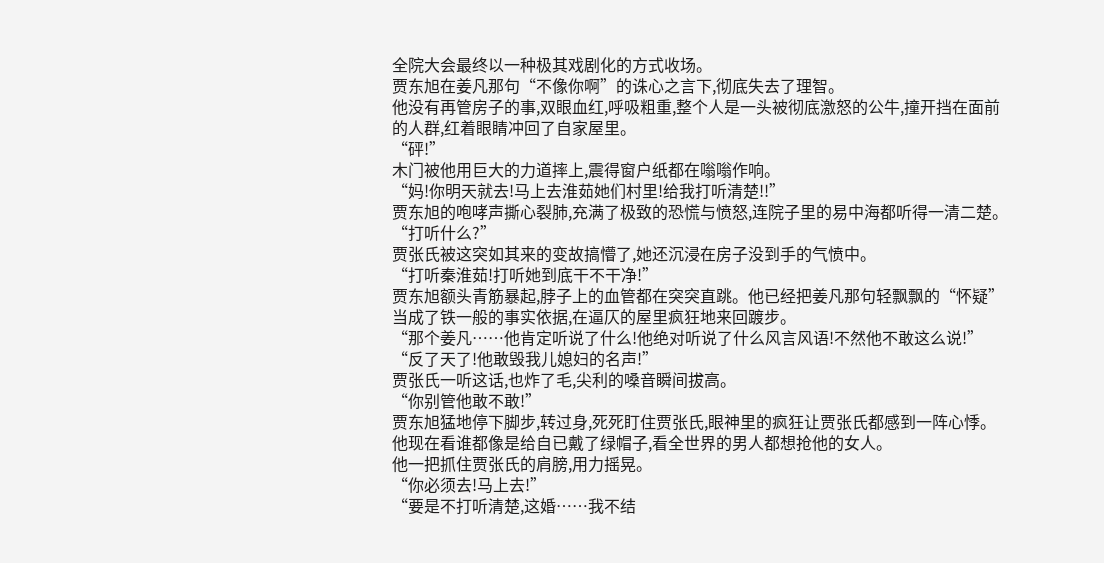全院大会最终以一种极其戏剧化的方式收场。
贾东旭在姜凡那句“不像你啊”的诛心之言下,彻底失去了理智。
他没有再管房子的事,双眼血红,呼吸粗重,整个人是一头被彻底激怒的公牛,撞开挡在面前的人群,红着眼睛冲回了自家屋里。
“砰!”
木门被他用巨大的力道摔上,震得窗户纸都在嗡嗡作响。
“妈!你明天就去!马上去淮茹她们村里!给我打听清楚!!”
贾东旭的咆哮声撕心裂肺,充满了极致的恐慌与愤怒,连院子里的易中海都听得一清二楚。
“打听什么?”
贾张氏被这突如其来的变故搞懵了,她还沉浸在房子没到手的气愤中。
“打听秦淮茹!打听她到底干不干净!”
贾东旭额头青筋暴起,脖子上的血管都在突突直跳。他已经把姜凡那句轻飘飘的“怀疑”当成了铁一般的事实依据,在逼仄的屋里疯狂地来回踱步。
“那个姜凡……他肯定听说了什么!他绝对听说了什么风言风语!不然他不敢这么说!”
“反了天了!他敢毁我儿媳妇的名声!”
贾张氏一听这话,也炸了毛,尖利的嗓音瞬间拔高。
“你别管他敢不敢!”
贾东旭猛地停下脚步,转过身,死死盯住贾张氏,眼神里的疯狂让贾张氏都感到一阵心悸。他现在看谁都像是给自已戴了绿帽子,看全世界的男人都想抢他的女人。
他一把抓住贾张氏的肩膀,用力摇晃。
“你必须去!马上去!”
“要是不打听清楚,这婚……我不结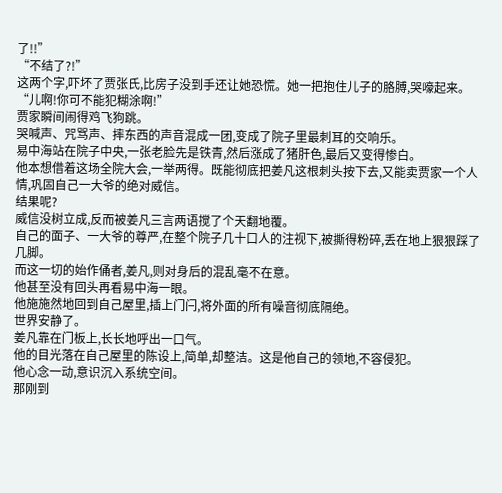了!!”
“不结了?!”
这两个字,吓坏了贾张氏,比房子没到手还让她恐慌。她一把抱住儿子的胳膊,哭嚎起来。
“儿啊!你可不能犯糊涂啊!”
贾家瞬间闹得鸡飞狗跳。
哭喊声、咒骂声、摔东西的声音混成一团,变成了院子里最刺耳的交响乐。
易中海站在院子中央,一张老脸先是铁青,然后涨成了猪肝色,最后又变得惨白。
他本想借着这场全院大会,一举两得。既能彻底把姜凡这根刺头按下去,又能卖贾家一个人情,巩固自己一大爷的绝对威信。
结果呢?
威信没树立成,反而被姜凡三言两语搅了个天翻地覆。
自己的面子、一大爷的尊严,在整个院子几十口人的注视下,被撕得粉碎,丢在地上狠狠踩了几脚。
而这一切的始作俑者,姜凡,则对身后的混乱毫不在意。
他甚至没有回头再看易中海一眼。
他施施然地回到自己屋里,插上门闩,将外面的所有噪音彻底隔绝。
世界安静了。
姜凡靠在门板上,长长地呼出一口气。
他的目光落在自己屋里的陈设上,简单,却整洁。这是他自己的领地,不容侵犯。
他心念一动,意识沉入系统空间。
那刚到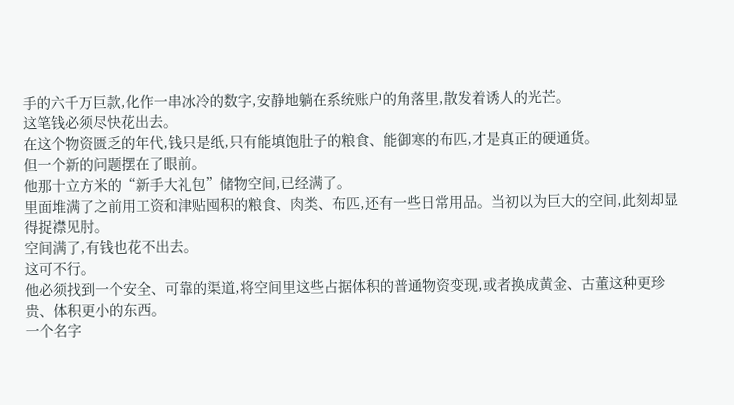手的六千万巨款,化作一串冰冷的数字,安静地躺在系统账户的角落里,散发着诱人的光芒。
这笔钱必须尽快花出去。
在这个物资匮乏的年代,钱只是纸,只有能填饱肚子的粮食、能御寒的布匹,才是真正的硬通货。
但一个新的问题摆在了眼前。
他那十立方米的“新手大礼包”储物空间,已经满了。
里面堆满了之前用工资和津贴囤积的粮食、肉类、布匹,还有一些日常用品。当初以为巨大的空间,此刻却显得捉襟见肘。
空间满了,有钱也花不出去。
这可不行。
他必须找到一个安全、可靠的渠道,将空间里这些占据体积的普通物资变现,或者换成黄金、古董这种更珍贵、体积更小的东西。
一个名字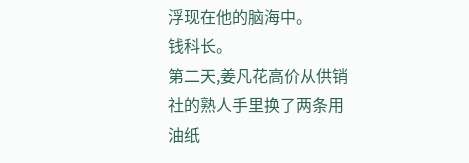浮现在他的脑海中。
钱科长。
第二天,姜凡花高价从供销社的熟人手里换了两条用油纸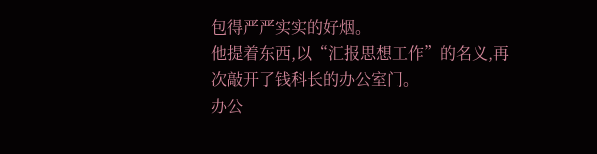包得严严实实的好烟。
他提着东西,以“汇报思想工作”的名义,再次敲开了钱科长的办公室门。
办公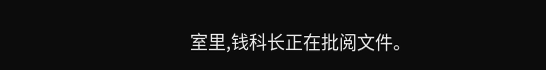室里,钱科长正在批阅文件。